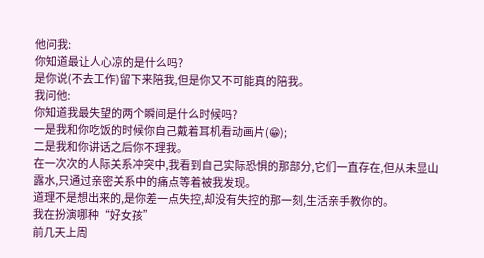他问我:
你知道最让人心凉的是什么吗?
是你说(不去工作)留下来陪我,但是你又不可能真的陪我。
我问他:
你知道我最失望的两个瞬间是什么时候吗?
一是我和你吃饭的时候你自己戴着耳机看动画片(😁);
二是我和你讲话之后你不理我。
在一次次的人际关系冲突中,我看到自己实际恐惧的那部分,它们一直存在,但从未显山露水,只通过亲密关系中的痛点等着被我发现。
道理不是想出来的,是你差一点失控,却没有失控的那一刻,生活亲手教你的。
我在扮演哪种“好女孩”
前几天上周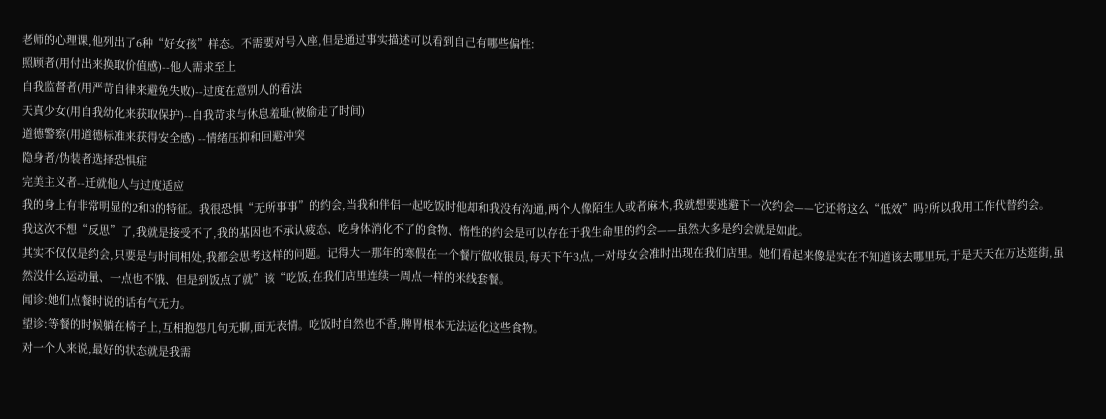老师的心理课,他列出了6种“好女孩”样态。不需要对号入座,但是通过事实描述可以看到自己有哪些偏性:
照顾者(用付出来换取价值感)--他人需求至上
自我监督者(用严苛自律来避免失败)--过度在意别人的看法
天真少女(用自我幼化来获取保护)--自我苛求与休息羞耻(被偷走了时间)
道德警察(用道德标准来获得安全感) --情绪压抑和回避冲突
隐身者/伪装者选择恐惧症
完美主义者--迁就他人与过度适应
我的身上有非常明显的2和3的特征。我很恐惧“无所事事”的约会,当我和伴侣一起吃饭时他却和我没有沟通,两个人像陌生人或者麻木,我就想要逃避下一次约会——它还将这么“低效”吗?所以我用工作代替约会。
我这次不想“反思”了,我就是接受不了,我的基因也不承认疲态、吃身体消化不了的食物、惰性的约会是可以存在于我生命里的约会——虽然大多是约会就是如此。
其实不仅仅是约会,只要是与时间相处,我都会思考这样的问题。记得大一那年的寒假在一个餐厅做收银员,每天下午3点,一对母女会准时出现在我们店里。她们看起来像是实在不知道该去哪里玩,于是天天在万达逛街,虽然没什么运动量、一点也不饿、但是到饭点了就”该“吃饭,在我们店里连续一周点一样的米线套餐。
闻诊:她们点餐时说的话有气无力。
望诊:等餐的时候躺在椅子上,互相抱怨几句无聊,面无表情。吃饭时自然也不香,脾胃根本无法运化这些食物。
对一个人来说,最好的状态就是我需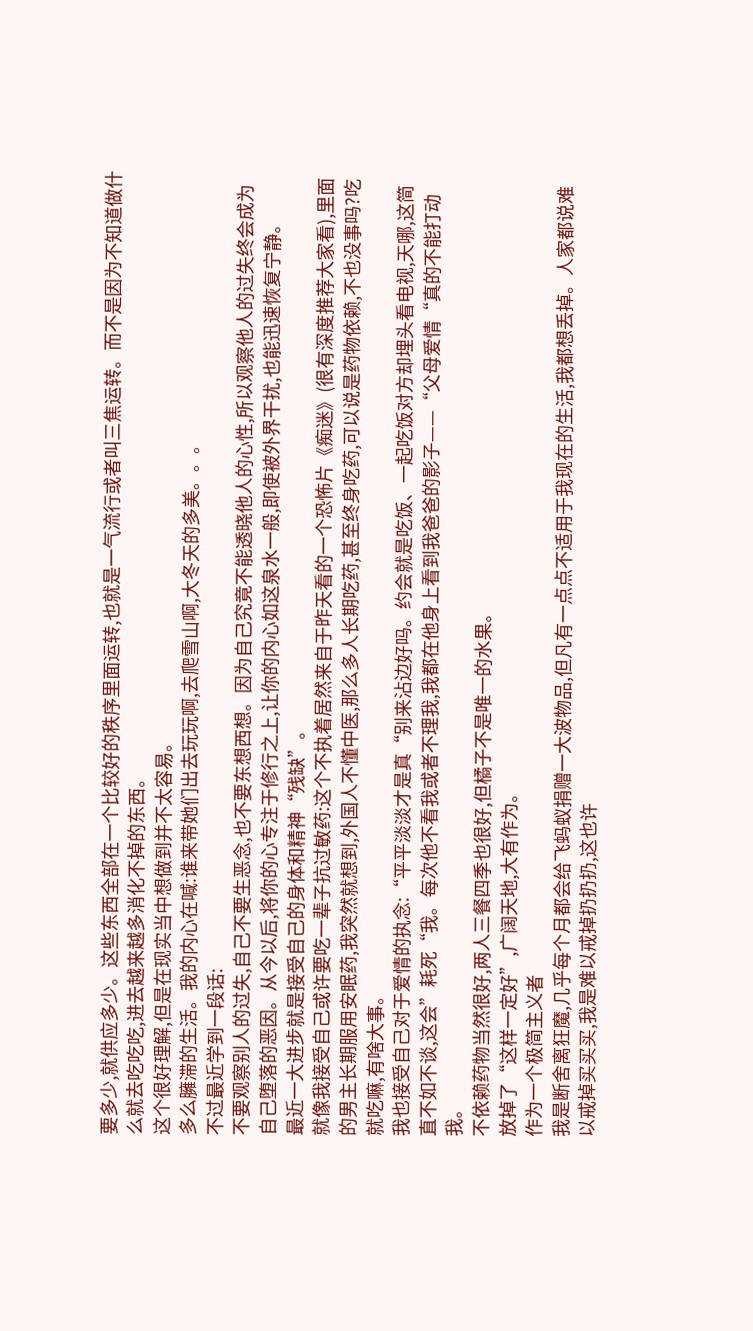要多少,就供应多少。这些东西全部在一个比较好的秩序里面运转,也就是一气流行或者叫三焦运转。而不是因为不知道做什么就去吃吃吃,进去越来越多消化不掉的东西。
这个很好理解,但是在现实当中想做到并不太容易。
多么臃滞的生活。我的内心在喊:谁来带她们出去玩玩啊,去爬雪山啊,大冬天的多美。。。
不过最近学到一段话:
不要观察别人的过失,自己不要生恶念,也不要东想西想。因为自己究竟不能透晓他人的心性,所以观察他人的过失终会成为自己堕落的恶因。从今以后,将你的心专注于修行之上,让你的内心如这泉水一般,即使被外界干扰,也能迅速恢复宁静。
最近一大进步就是接受自己的身体和精神“残缺”。
就像我接受自己或许要吃一辈子抗过敏药:这个不执着居然来自于昨天看的一个恐怖片《痴迷》(很有深度推荐大家看),里面的男主长期服用安眠药,我突然就想到,外国人不懂中医,那么多人长期吃药,甚至终身吃药,可以说是药物依赖,不也没事吗?吃就吃嘛,有啥大事。
我也接受自己对于爱情的执念:“平平淡淡才是真“别来沾边好吗。约会就是吃饭、一起吃饭对方却埋头看电视,天哪,这简直不如不谈,这会”耗死“我。每次他不看我或者不理我,我都在他身上看到我爸爸的影子——“父母爱情“真的不能打动我。
不依赖药物当然很好,两人三餐四季也很好,但橘子不是唯一的水果。
放掉了“这样一定好”,广阔天地,大有作为。
作为一个极简主义者
我是断舍离狂魔,几乎每个月都会给飞蚂蚁捐赠一大波物品,但凡有一点点不适用于我现在的生活,我都想丢掉。人家都说难以戒掉买买买,我是难以戒掉扔扔扔,这也许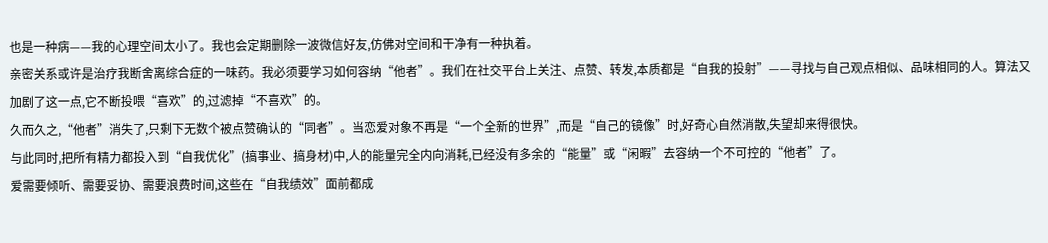也是一种病——我的心理空间太小了。我也会定期删除一波微信好友,仿佛对空间和干净有一种执着。
亲密关系或许是治疗我断舍离综合症的一味药。我必须要学习如何容纳“他者”。我们在社交平台上关注、点赞、转发,本质都是“自我的投射”——寻找与自己观点相似、品味相同的人。算法又加剧了这一点,它不断投喂“喜欢”的,过滤掉“不喜欢”的。
久而久之,“他者”消失了,只剩下无数个被点赞确认的“同者”。当恋爱对象不再是“一个全新的世界”,而是“自己的镜像”时,好奇心自然消散,失望却来得很快。
与此同时,把所有精力都投入到“自我优化”(搞事业、搞身材)中,人的能量完全内向消耗,已经没有多余的“能量”或“闲暇”去容纳一个不可控的“他者”了。
爱需要倾听、需要妥协、需要浪费时间,这些在“自我绩效”面前都成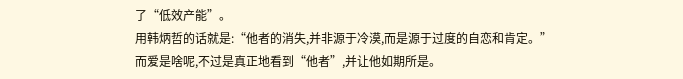了“低效产能”。
用韩炳哲的话就是:“他者的消失,并非源于冷漠,而是源于过度的自恋和肯定。”
而爱是啥呢,不过是真正地看到“他者”,并让他如期所是。